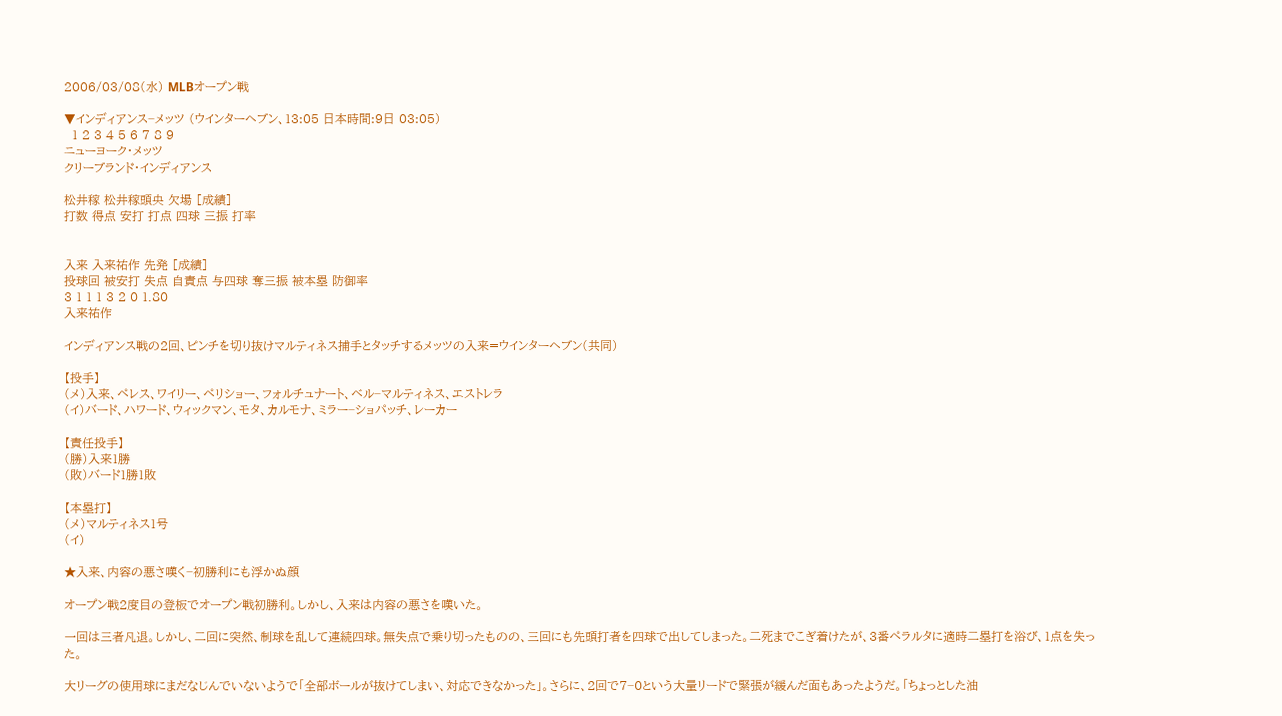2006/03/08(水) MLBオープン戦

▼インディアンス−メッツ (ウインターヘブン、13:05 日本時間:9日 03:05)
  1 2 3 4 5 6 7 8 9
ニューヨーク・メッツ
クリーブランド・インディアンス

松井稼 松井稼頭央 欠場 [成績]
打数 得点 安打 打点 四球 三振 打率


入来 入来祐作 先発 [成績]
投球回 被安打 失点 自責点 与四球 奪三振 被本塁 防御率
3 1 1 1 3 2 0 1.80
入来祐作

インディアンス戦の2回、ピンチを切り抜けマルティネス捕手とタッチするメッツの入来=ウインターヘブン(共同)

【投手】
(メ)入来、ペレス、ワイリー、ペリショー、フォルチュナート、ベル−マルティネス、エストレラ
(イ)バード、ハワード、ウィックマン、モタ、カルモナ、ミラー−ショパッチ、レーカー

【責任投手】
(勝)入来1勝
(敗)バード1勝1敗

【本塁打】
(メ)マルティネス1号
(イ)

★入来、内容の悪さ嘆く−初勝利にも浮かぬ顔

オープン戦2度目の登板でオープン戦初勝利。しかし、入来は内容の悪さを嘆いた。

一回は三者凡退。しかし、二回に突然、制球を乱して連続四球。無失点で乗り切ったものの、三回にも先頭打者を四球で出してしまった。二死までこぎ着けたが、3番ペラルタに適時二塁打を浴び、1点を失った。

大リーグの使用球にまだなじんでいないようで「全部ボールが抜けてしまい、対応できなかった」。さらに、2回で7−0という大量リードで緊張が緩んだ面もあったようだ。「ちょっとした油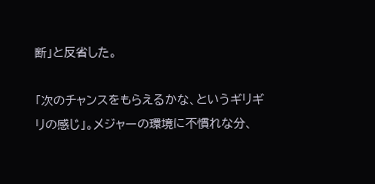断」と反省した。

「次のチャンスをもらえるかな、というギリギリの感じ」。メジャーの環境に不慣れな分、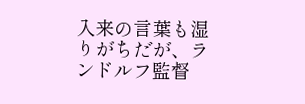入来の言葉も湿りがちだが、ランドルフ監督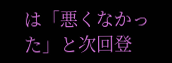は「悪くなかった」と次回登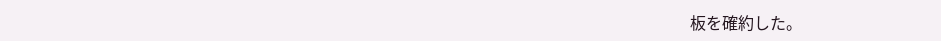板を確約した。